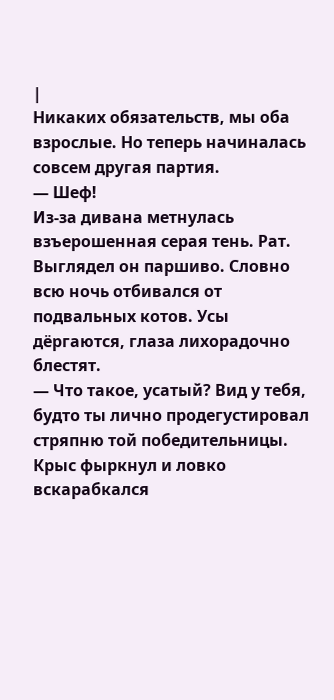|
Никаких обязательств, мы оба взрослые. Но теперь начиналась совсем другая партия.
— Шеф!
Из-за дивана метнулась взъерошенная серая тень. Рат. Выглядел он паршиво. Словно всю ночь отбивался от подвальных котов. Усы дёргаются, глаза лихорадочно блестят.
— Что такое, усатый? Вид у тебя, будто ты лично продегустировал стряпню той победительницы.
Крыс фыркнул и ловко вскарабкался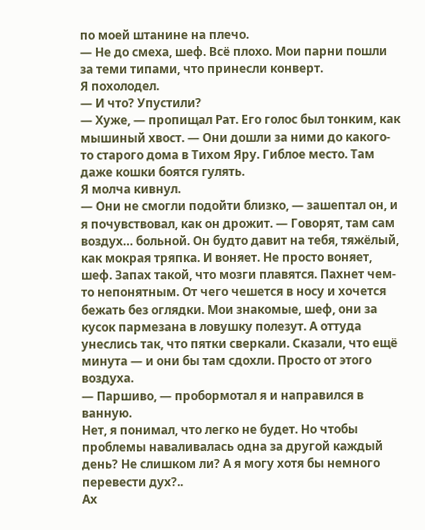по моей штанине на плечо.
— Не до смеха, шеф. Всё плохо. Мои парни пошли за теми типами, что принесли конверт.
Я похолодел.
— И что? Упустили?
— Хуже, — пропищал Рат. Его голос был тонким, как мышиный хвост. — Они дошли за ними до какого-то старого дома в Тихом Яру. Гиблое место. Там даже кошки боятся гулять.
Я молча кивнул.
— Они не смогли подойти близко, — зашептал он, и я почувствовал, как он дрожит. — Говорят, там сам воздух… больной. Он будто давит на тебя, тяжёлый, как мокрая тряпка. И воняет. Не просто воняет, шеф. Запах такой, что мозги плавятся. Пахнет чем-то непонятным. От чего чешется в носу и хочется бежать без оглядки. Мои знакомые, шеф, они за кусок пармезана в ловушку полезут. А оттуда унеслись так, что пятки сверкали. Сказали, что ещё минута — и они бы там сдохли. Просто от этого воздуха.
— Паршиво, — пробормотал я и направился в ванную.
Нет, я понимал, что легко не будет. Но чтобы проблемы наваливалась одна за другой каждый день? Не слишком ли? А я могу хотя бы немного перевести дух?..
Ах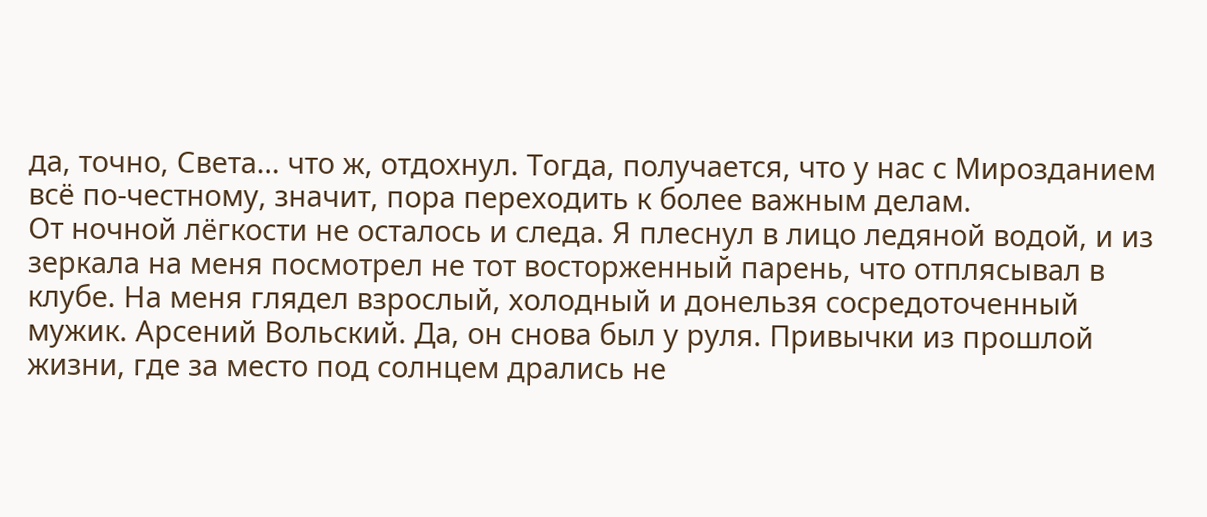да, точно, Света… что ж, отдохнул. Тогда, получается, что у нас с Мирозданием всё по-честному, значит, пора переходить к более важным делам.
От ночной лёгкости не осталось и следа. Я плеснул в лицо ледяной водой, и из зеркала на меня посмотрел не тот восторженный парень, что отплясывал в клубе. На меня глядел взрослый, холодный и донельзя сосредоточенный мужик. Арсений Вольский. Да, он снова был у руля. Привычки из прошлой жизни, где за место под солнцем дрались не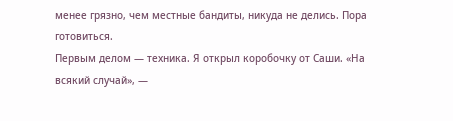менее грязно, чем местные бандиты, никуда не делись. Пора готовиться.
Первым делом — техника. Я открыл коробочку от Саши. «На всякий случай», —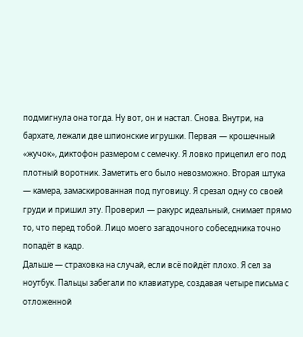подмигнула она тогда. Ну вот, он и настал. Снова. Внутри, на бархате, лежали две шпионские игрушки. Первая — крошечный «жучок», диктофон размером с семечку. Я ловко прицепил его под плотный воротник. Заметить его было невозможно. Вторая штука — камера, замаскированная под пуговицу. Я срезал одну со своей груди и пришил эту. Проверил — ракурс идеальный, снимает прямо то, что перед тобой. Лицо моего загадочного собеседника точно попадёт в кадр.
Дальше — страховка на случай, если всё пойдёт плохо. Я сел за ноутбук. Пальцы забегали по клавиатуре, создавая четыре письма с отложенной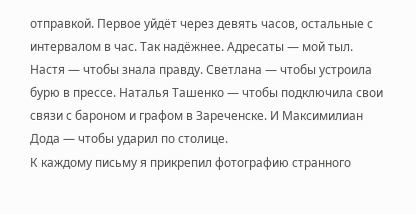отправкой. Первое уйдёт через девять часов, остальные с интервалом в час. Так надёжнее. Адресаты — мой тыл. Настя — чтобы знала правду. Светлана — чтобы устроила бурю в прессе. Наталья Ташенко — чтобы подключила свои связи с бароном и графом в Зареченске. И Максимилиан Дода — чтобы ударил по столице.
К каждому письму я прикрепил фотографию странного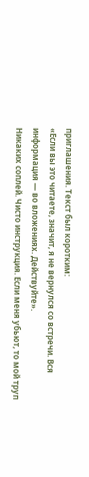приглашения. Текст был коротким:
«Если вы это читаете, значит, я не вернулся со встречи. Вся информация — во вложениях. Действуйте».
Никаких соплей. Чисто инструкция. Если меня убьют, то мой труп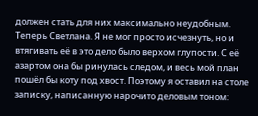должен стать для них максимально неудобным.
Теперь Светлана. Я не мог просто исчезнуть, но и втягивать её в это дело было верхом глупости. С её азартом она бы ринулась следом, и весь мой план пошёл бы коту под хвост. Поэтому я оставил на столе записку, написанную нарочито деловым тоном: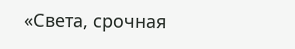«Света, срочная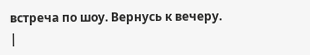встреча по шоу. Вернусь к вечеру. |